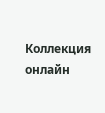Коллекция онлайн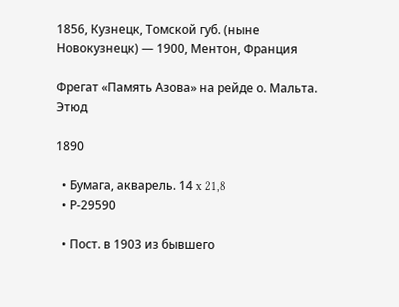1856, Кузнецк, Томской губ. (ныне Новокузнецк) — 1900, Ментон, Франция

Фрегат «Память Азова» на рейде о. Мальта. Этюд

1890

  • Бумага, акварель. 14 x 21,8
  • Р-29590

  • Пост. в 1903 из бывшего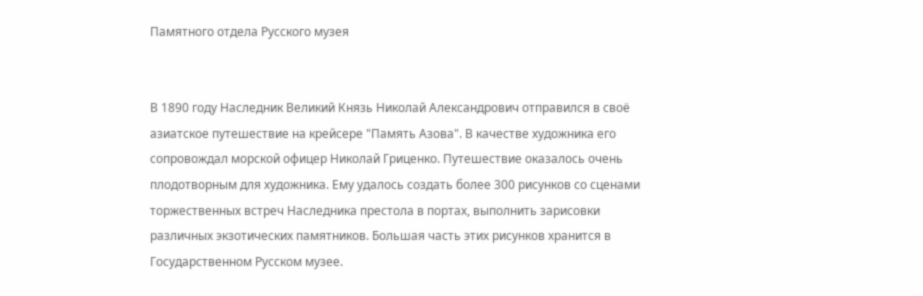Памятного отдела Русского музея


В 1890 году Наследник Великий Князь Николай Александрович отправился в своё азиатское путешествие на крейсере "Память Азова". В качестве художника его сопровождал морской офицер Николай Гриценко. Путешествие оказалось очень плодотворным для художника. Ему удалось создать более 300 рисунков со сценами торжественных встреч Наследника престола в портах, выполнить зарисовки различных экзотических памятников. Большая часть этих рисунков хранится в Государственном Русском музее.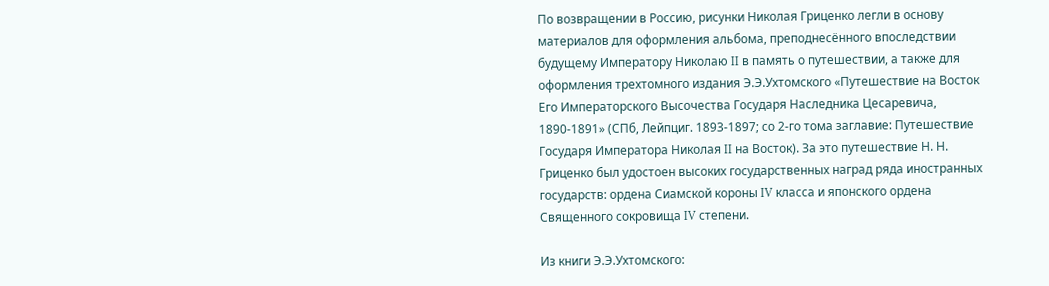По возвращении в Россию, рисунки Николая Гриценко легли в основу материалов для оформления альбома, преподнесённого впоследствии будущему Императору Николаю II в память о путешествии, а также для оформления трехтомного издания Э.Э.Ухтомского «Путешествие на Восток Его Императорского Высочества Государя Наследника Цесаревича, 1890-1891» (СПб, Лейпциг. 1893-1897; со 2-го тома заглавие: Путешествие Государя Императора Николая II на Восток). За это путешествие Н. Н. Гриценко был удостоен высоких государственных наград ряда иностранных государств: ордена Сиамской короны IV класса и японского ордена Священного сокровища IV степени.

Из книги Э.Э.Ухтомского: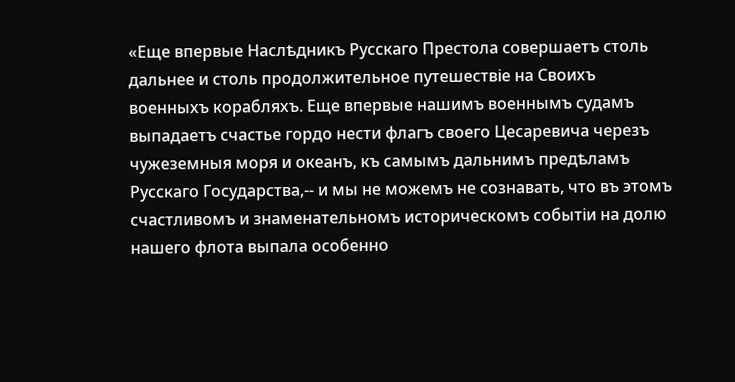«Еще впервые Наслѣдникъ Русскаго Престола совершаетъ столь дальнее и столь продолжительное путешествіе на Своихъ военныхъ корабляхъ. Еще впервые нашимъ военнымъ судамъ выпадаетъ счастье гордо нести флагъ своего Цесаревича черезъ чужеземныя моря и океанъ, къ самымъ дальнимъ предѣламъ Русскаго Государства,-- и мы не можемъ не сознавать, что въ этомъ счастливомъ и знаменательномъ историческомъ событіи на долю нашего флота выпала особенно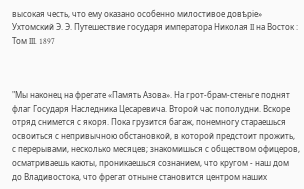высокая честь, что ему оказано особенно милостивое довѣріе» Ухтомский Э. Э. Путешествие государя императора Николая II на Восток : Том III. 1897



"Мы наконец на фрегате «Память Азова». На грот-брам-стеньге поднят флаг Государя Наследника Цесаревича. Второй час пополудни. Вскоре отряд снимется с якоря. Пока грузится багаж, понемногу стараешься освоиться с непривычною обстановкой, в которой предстоит прожить, с перерывами, несколько месяцев; знакомишься с обществом офицеров, осматриваешь каюты, проникаешься сознанием, что кругом - наш дом до Владивостока, что фрегат отныне становится центром наших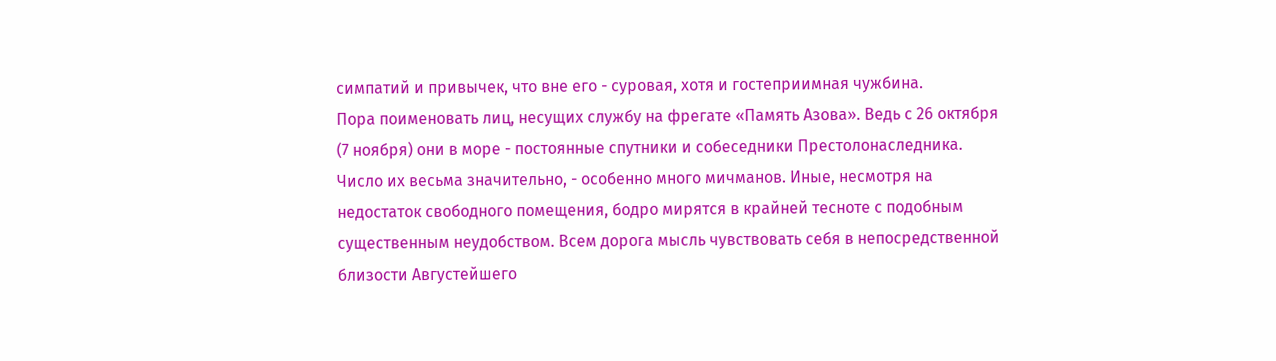симпатий и привычек, что вне его - суровая, хотя и гостеприимная чужбина.
Пора поименовать лиц, несущих службу на фрегате «Память Азова». Ведь с 26 октября (7 ноября) они в море - постоянные спутники и собеседники Престолонаследника. Число их весьма значительно, - особенно много мичманов. Иные, несмотря на недостаток свободного помещения, бодро мирятся в крайней тесноте с подобным существенным неудобством. Всем дорога мысль чувствовать себя в непосредственной близости Августейшего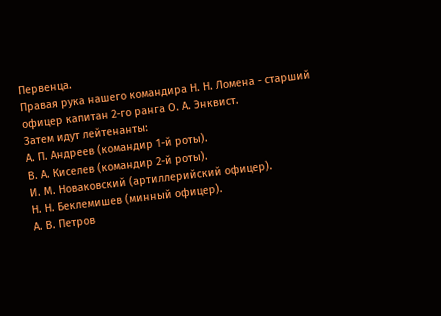Первенца.
Правая рука нашего командира Н. Н. Ломена - старший офицер капитан 2-го ранга О. А. Энквист.
Затем идут лейтенанты:
А. П. Андреев (командир 1-й роты).
В. А. Киселев (командир 2-й роты).
И. М. Новаковский (артиллерийский офицер).
Н. Н. Беклемишев (минный офицер).
А. В. Петров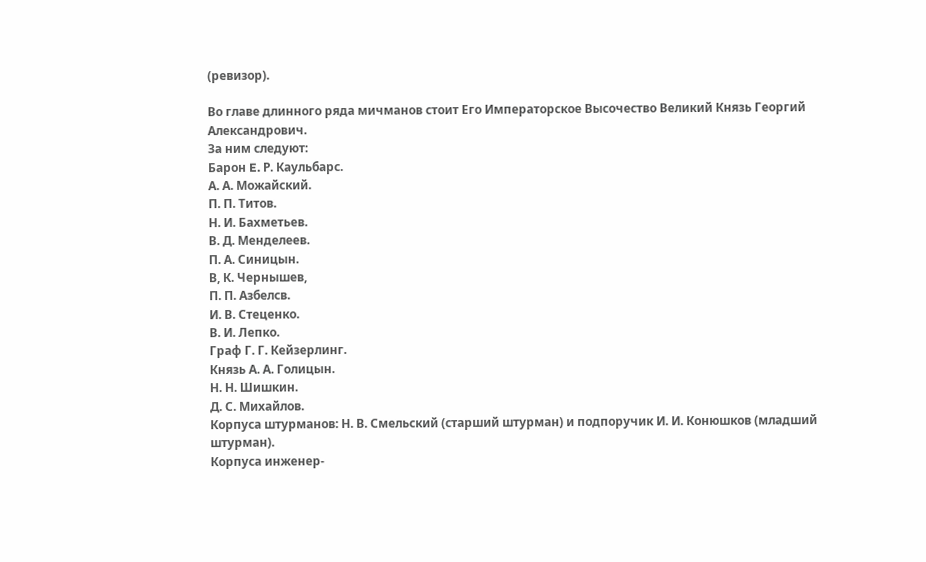(ревизор).

Во главе длинного ряда мичманов стоит Его Императорское Высочество Великий Князь Георгий Александрович.
За ним следуют:
Барон E. Р. Каульбарс.
А. А. Можайский.
П. П. Титов.
Н. И. Бахметьев.
В. Д. Менделеев.
П. А. Синицын.
В, К. Чернышев,
П. П. Азбелсв.
И. В. Стеценко.
В. И. Лепко.
Граф Г. Г. Кейзерлинг.
Князь А. А. Голицын.
Н. Н. Шишкин.
Д. С. Михайлов.
Корпуса штурманов: Н. В. Смельский (старший штурман) и подпоручик И. И. Конюшков (младший штурман).
Корпуса инженер-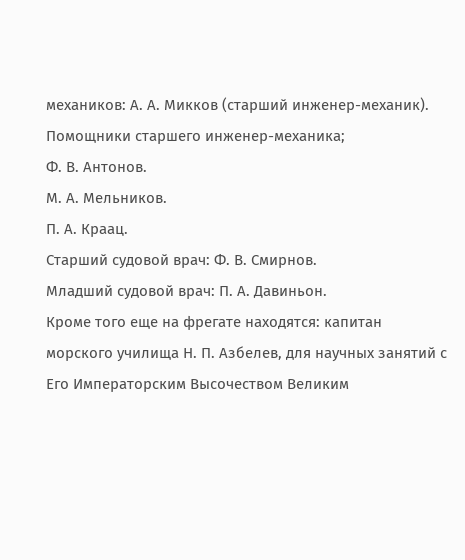механиков: А. А. Микков (старший инженер-механик).
Помощники старшего инженер-механика;
Ф. В. Антонов.
М. А. Мельников.
П. А. Краац.
Старший судовой врач: Ф. В. Смирнов.
Младший судовой врач: П. А. Давиньон.
Кроме того еще на фрегате находятся: капитан морского училища Н. П. Азбелев, для научных занятий с Его Императорским Высочеством Великим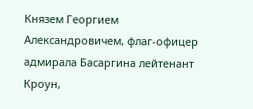Князем Георгием Александровичем, флаг-офицер адмирала Басаргина лейтенант Кроун,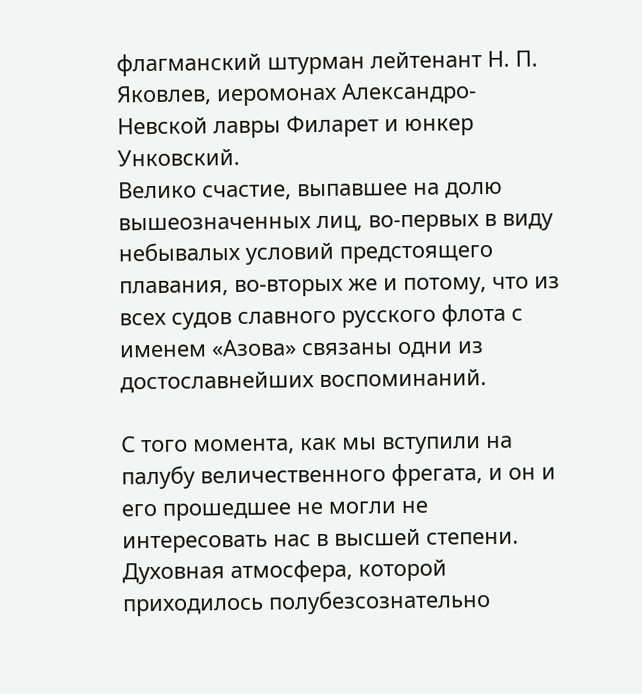флагманский штурман лейтенант Н. П. Яковлев, иеромонах Александро-Невской лавры Филарет и юнкер Унковский.
Велико счастие, выпавшее на долю вышеозначенных лиц, во-первых в виду небывалых условий предстоящего плавания, во-вторых же и потому, что из всех судов славного русского флота с именем «Азова» связаны одни из достославнейших воспоминаний.

С того момента, как мы вступили на палубу величественного фрегата, и он и его прошедшее не могли не интересовать нас в высшей степени. Духовная атмосфера, которой приходилось полубезсознательно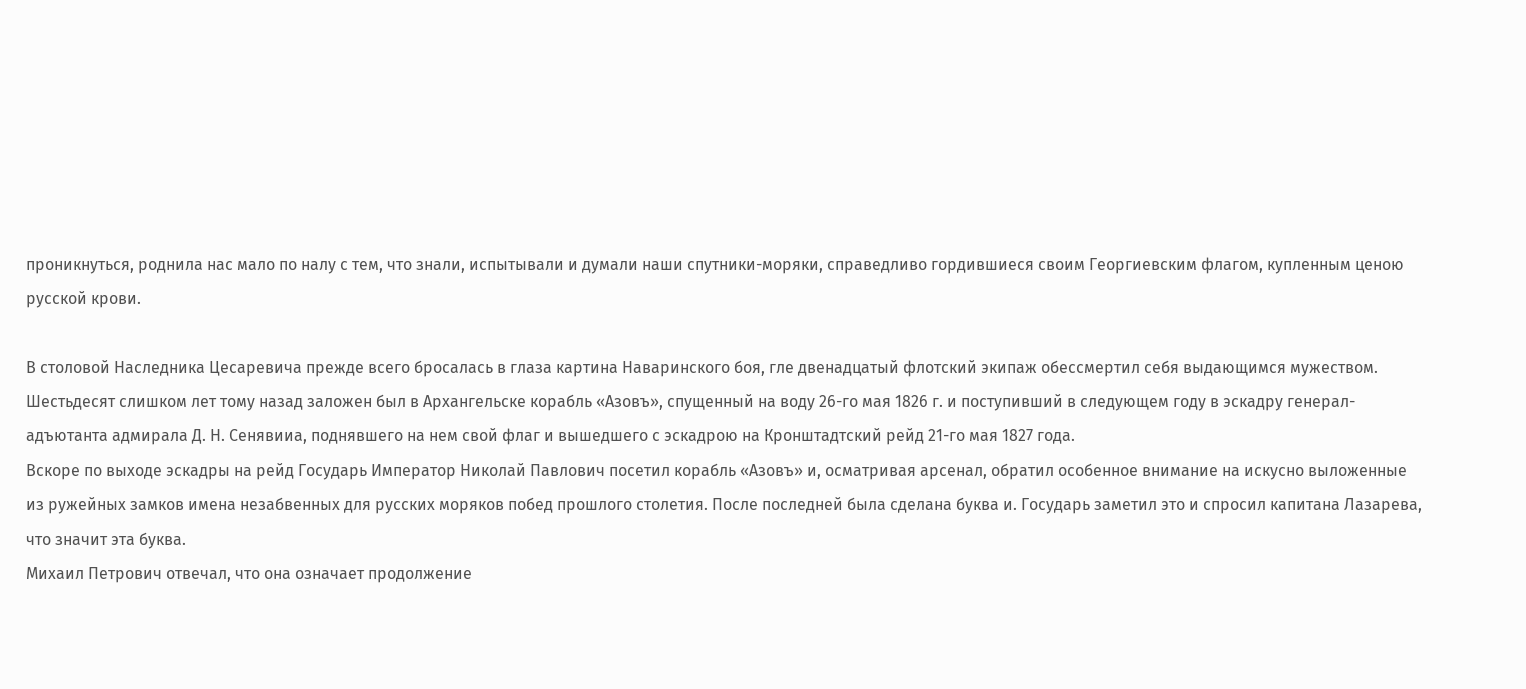проникнуться, роднила нас мало по налу с тем, что знали, испытывали и думали наши спутники-моряки, справедливо гордившиеся своим Георгиевским флагом, купленным ценою русской крови.

В столовой Наследника Цесаревича прежде всего бросалась в глаза картина Наваринского боя, гле двенадцатый флотский экипаж обессмертил себя выдающимся мужеством.
Шестьдесят слишком лет тому назад заложен был в Архангельске корабль «Азовъ», спущенный на воду 26-го мая 1826 г. и поступивший в следующем году в эскадру генерал-адъютанта адмирала Д. Н. Сенявииа, поднявшего на нем свой флаг и вышедшего с эскадрою на Кронштадтский рейд 21-го мая 1827 года.
Вскоре по выходе эскадры на рейд Государь Император Николай Павлович посетил корабль «Азовъ» и, осматривая арсенал, обратил особенное внимание на искусно выложенные из ружейных замков имена незабвенных для русских моряков побед прошлого столетия. После последней была сделана буква и. Государь заметил это и спросил капитана Лазарева, что значит эта буква.
Михаил Петрович отвечал, что она означает продолжение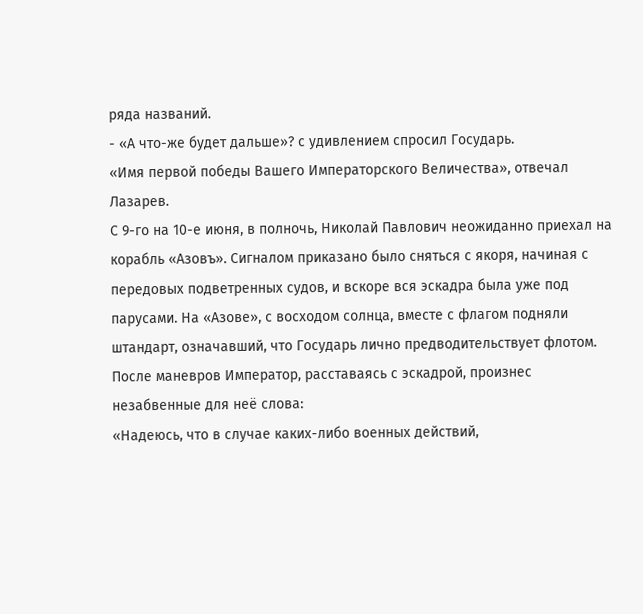ряда названий.
- «А что-же будет дальше»? с удивлением спросил Государь.
«Имя первой победы Вашего Императорского Величества», отвечал Лазарев.
С 9-го на 10-е июня, в полночь, Николай Павлович неожиданно приехал на корабль «Азовъ». Сигналом приказано было сняться с якоря, начиная с передовых подветренных судов, и вскоре вся эскадра была уже под парусами. На «Азове», с восходом солнца, вместе с флагом подняли штандарт, означавший, что Государь лично предводительствует флотом.
После маневров Император, расставаясь с эскадрой, произнес незабвенные для неё слова:
«Надеюсь, что в случае каких-либо военных действий,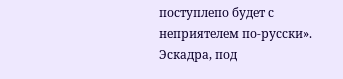поступлепо будет с неприятелем по-русски».
Эскадра, под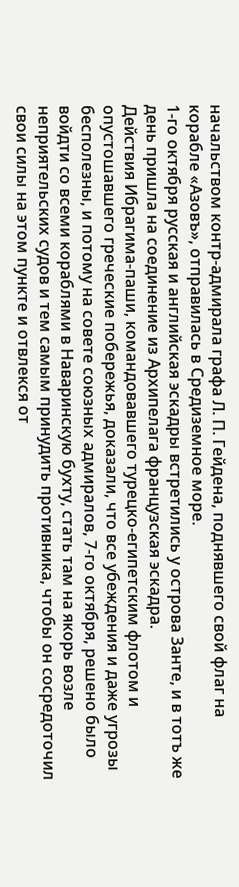начальством контр-адмирала графа Л. П. Гейдена, поднявшего свой флаг на корабле «Азовъ», отправилась в Средиземное море.
1-го октября русская и английская эскадры встретились у острова Занте, и в тотъ же день пришла на соединение из Архипелага французская эскадра.
Действия Ибрагима-паши, командовавшего турецко-египетским флотом и опустошавшего греческие побережья, доказали, что все убеждения и даже угрозы бесполезны, и потому на совете союзных адмиралов, 7-го октября, решено было войдти со всеми кораблями в Наваринскую бухту, стать там на якорь возле неприятельских судов и тем самым принудить противника, чтобы он сосредоточил свои силы на этом пункте и отвлекся от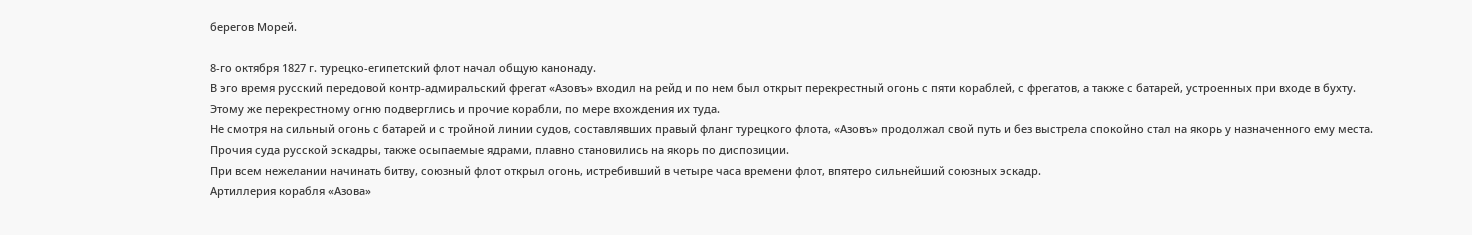берегов Морей.

8-го октября 1827 г. турецко-египетский флот начал общую канонаду.
В эго время русский передовой контр-адмиральский фрегат «Азовъ» входил на рейд и по нем был открыт перекрестный огонь с пяти кораблей, с фрегатов, а также с батарей, устроенных при входе в бухту. Этому же перекрестному огню подверглись и прочие корабли, по мере вхождения их туда.
Не смотря на сильный огонь с батарей и с тройной линии судов, составлявших правый фланг турецкого флота, «Азовъ» продолжал свой путь и без выстрела спокойно стал на якорь у назначенного ему места. Прочия суда русской эскадры, также осыпаемые ядрами, плавно становились на якорь по диспозиции.
При всем нежелании начинать битву, союзный флот открыл огонь, истребивший в четыре часа времени флот, впятеро сильнейший союзных эскадр.
Артиллерия корабля «Азова»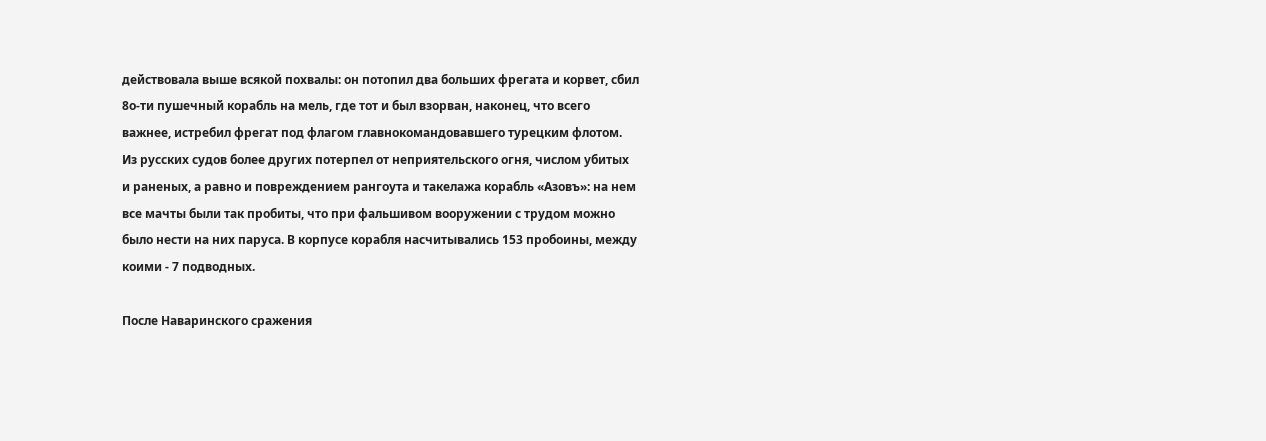действовала выше всякой похвалы: он потопил два больших фрегата и корвет, сбил 8о-ти пушечный корабль на мель, где тот и был взорван, наконец, что всего важнее, истребил фрегат под флагом главнокомандовавшего турецким флотом.
Из русских судов более других потерпел от неприятельского огня, числом убитых и раненых, а равно и повреждением рангоута и такелажа корабль «Азовъ»: на нем все мачты были так пробиты, что при фальшивом вооружении с трудом можно было нести на них паруса. В корпусе корабля насчитывались 153 пробоины, между коими - 7 подводных.

После Наваринского сражения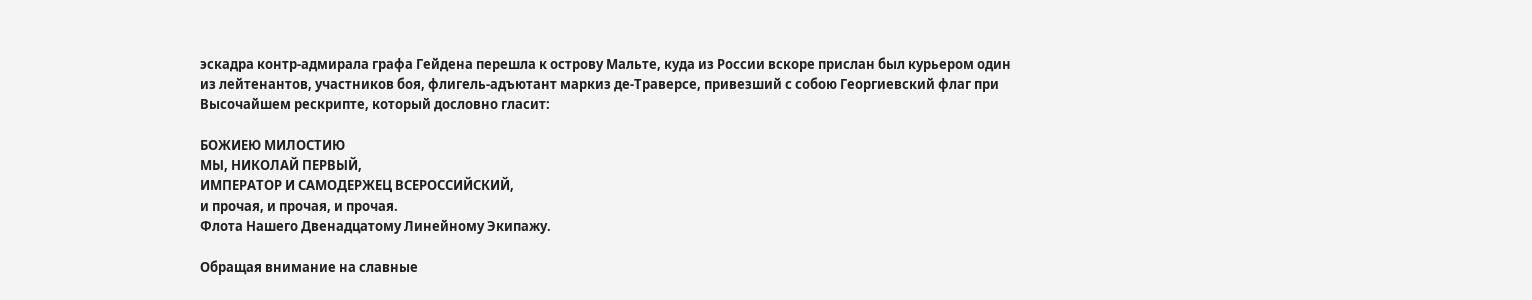эскадра контр-адмирала графа Гейдена перешла к острову Мальте, куда из России вскоре прислан был курьером один из лейтенантов, участников боя, флигель-адъютант маркиз де-Траверсе, привезший с собою Георгиевский флаг при Высочайшем рескрипте, который дословно гласит:

БОЖИЕЮ МИЛОСТИЮ
МЫ, НИКОЛАЙ ПЕРВЫЙ,
ИМПЕРАТОР И САМОДЕРЖЕЦ ВСЕРОССИЙСКИЙ,
и прочая, и прочая, и прочая.
Флота Нашего Двенадцатому Линейному Экипажу.

Обращая внимание на славные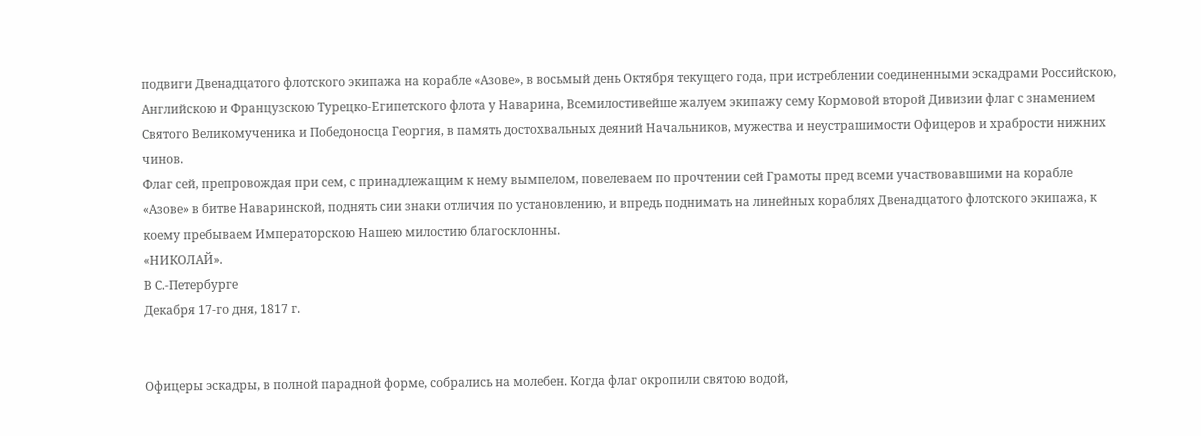подвиги Двенадцатого флотского экипажа на корабле «Азове», в восьмый день Октября текущего года, при истреблении соединенными эскадрами Российскою, Английскою и Французскою Турецко-Египетского флота у Наварина, Всемилостивейше жалуем экипажу сему Кормовой второй Дивизии флаг с знамением Святого Великомученика и Победоносца Георгия, в память достохвальных деяний Начальников, мужества и неустрашимости Офицеров и храбрости нижних чинов.
Флаг сей, препровождая при сем, с принадлежащим к нему вымпелом, повелеваем по прочтении сей Грамоты пред всеми участвовавшими на корабле «Азове» в битве Наваринской, поднять сии знаки отличия по установлению, и впредь поднимать на линейных кораблях Двенадцатого флотского экипажа, к коему пребываем Императорскою Нашею милостию благосклонны.
«НИКОЛАЙ».
В С.-Петербурге
Декабря 17-го дня, 1817 г.


Офицеры эскадры, в полной парадной форме, собрались на молебен. Когда флаг окропили святою водой,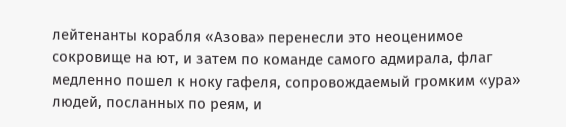лейтенанты корабля «Азова» перенесли это неоценимое сокровище на ют, и затем по команде самого адмирала, флаг медленно пошел к ноку гафеля, сопровождаемый громким «ура» людей, посланных по реям, и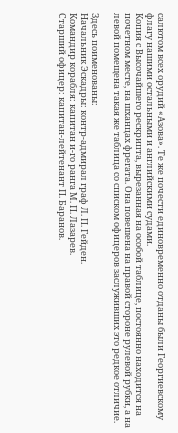салютом всех орудий «Азова». Те же почести единовременно отданы были Георгиевскому флагу нашими остальными и английскими судами.
Копия с Высочайшего рескрипта, вырезанная на особой таблице, постоянно находится на почетном месте, на шханцах фрегата. Она повешена на правой стороне рулевой рубки, а на левой помещена такая же таблица со списком офицеров заслуживших это редкое отличие.

Здесь поименованы:
Начальник Эскадры: контр-адмирал граф Л. П. Гейден.
Командир корабля: капитан и-го ранга М. П. Лазарев.
Старший офицер: капитан-лейтенант П. Баранов.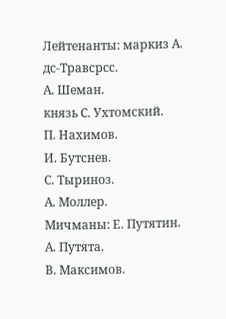Лейтенанты: маркиз А. дс-Травсрсс.
А. Шеман.
князь С. Ухтомский.
П. Нахимов.
И. Бутснев.
С. Тыриноз.
А. Моллер.
Мичманы: Е. Путятин.
А. Путята.
В. Максимов.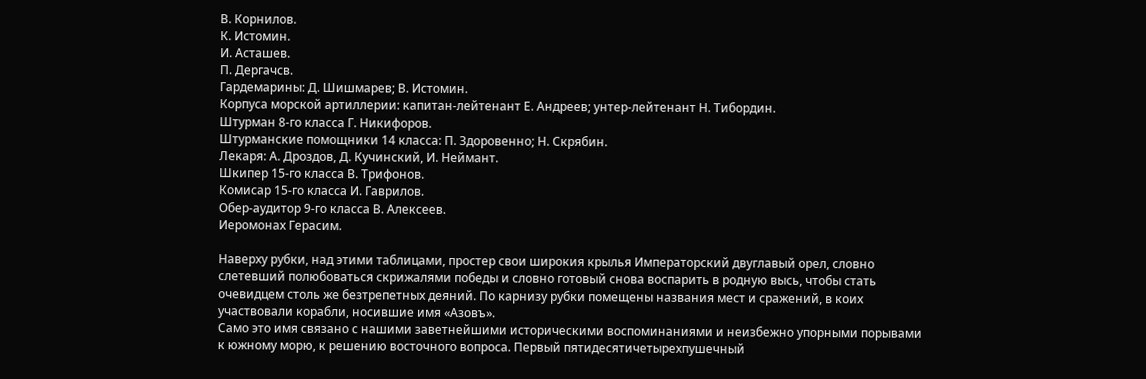В. Корнилов.
К. Истомин.
И. Асташев.
П. Дергачсв.
Гардемарины: Д. Шишмарев; В. Истомин.
Корпуса морской артиллерии: капитан-лейтенант Е. Андреев; унтер-лейтенант Н. Тибордин.
Штурман 8-го класса Г. Никифоров.
Штурманские помощники 14 класса: П. Здоровенно; Н. Скрябин.
Лекаря: А. Дроздов, Д. Кучинский, И. Неймант.
Шкипер 15-го класса В. Трифонов.
Комисар 15-го класса И. Гаврилов.
Обер-аудитор 9-го класса В. Алексеев.
Иеромонах Герасим.

Наверху рубки, над этими таблицами, простер свои широкия крылья Императорский двуглавый орел, словно слетевший полюбоваться скрижалями победы и словно готовый снова воспарить в родную высь, чтобы стать очевидцем столь же безтрепетных деяний. По карнизу рубки помещены названия мест и сражений, в коих участвовали корабли, носившие имя «Азовъ».
Само это имя связано с нашими заветнейшими историческими воспоминаниями и неизбежно упорными порывами к южному морю, к решению восточного вопроса. Первый пятидесятичетырехпушечный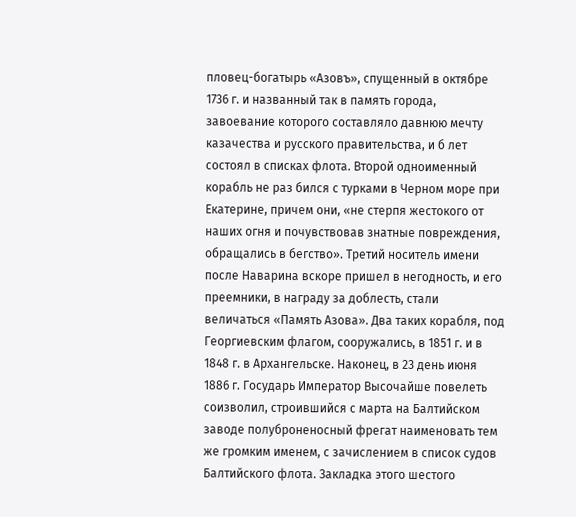пловец-богатырь «Азовъ», спущенный в октябре 1736 г. и названный так в память города, завоевание которого составляло давнюю мечту казачества и русского правительства, и б лет состоял в списках флота. Второй одноименный корабль не раз бился с турками в Черном море при Екатерине, причем они, «не стерпя жестокого от наших огня и почувствовав знатные повреждения, обращались в бегство». Третий носитель имени после Наварина вскоре пришел в негодность, и его преемники, в награду за доблесть, стали величаться «Память Азова». Два таких корабля, под Георгиевским флагом, сооружались, в 1851 г. и в 1848 г. в Архангельске. Наконец, в 23 день июня 1886 г. Государь Император Высочайше повелеть соизволил, строившийся с марта на Балтийском заводе полуброненосный фрегат наименовать тем же громким именем, с зачислением в список судов Балтийского флота. Закладка этого шестого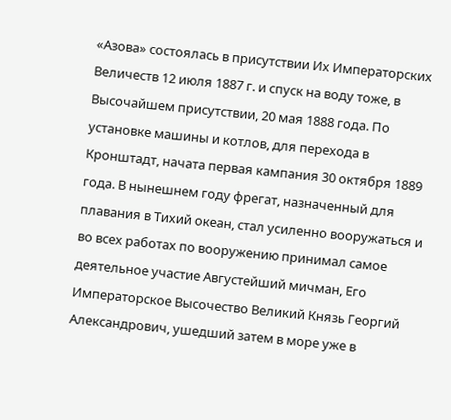«Азова» состоялась в присутствии Их Императорских Величеств 12 июля 1887 г. и спуск на воду тоже, в Высочайшем присутствии, 20 мая 1888 года. По установке машины и котлов, для перехода в Кронштадт, начата первая кампания 30 октября 1889 года. В нынешнем году фрегат, назначенный для плавания в Тихий океан, стал усиленно вооружаться и во всех работах по вооружению принимал самое деятельное участие Августейший мичман, Его Императорское Высочество Великий Князь Георгий Александрович, ушедший затем в море уже в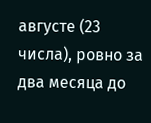августе (23 числа), ровно за два месяца до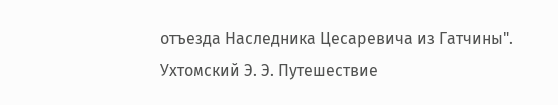отъезда Наследника Цесаревича из Гатчины". Ухтомский Э. Э. Путешествие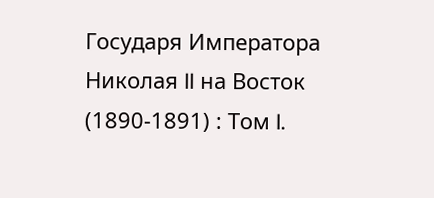Государя Императора Николая II на Восток (1890-1891) : Том I.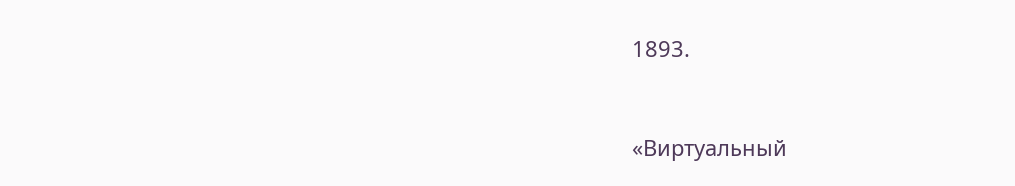1893.


«Виртуальный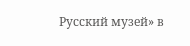Русский музей» в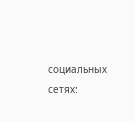социальных сетях: